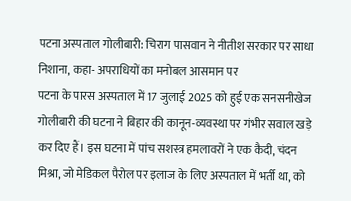पटना अस्पताल गोलीबारी: चिराग पासवान ने नीतीश सरकार पर साधा निशाना, कहा- अपराधियों का मनोबल आसमान पर
पटना के पारस अस्पताल में 17 जुलाई 2025 को हुई एक सनसनीखेज गोलीबारी की घटना ने बिहार की कानून-व्यवस्था पर गंभीर सवाल खड़े कर दिए हैं। इस घटना में पांच सशस्त्र हमलावरों ने एक कैदी, चंदन मिश्रा, जो मेडिकल पैरोल पर इलाज के लिए अस्पताल में भर्ती था, को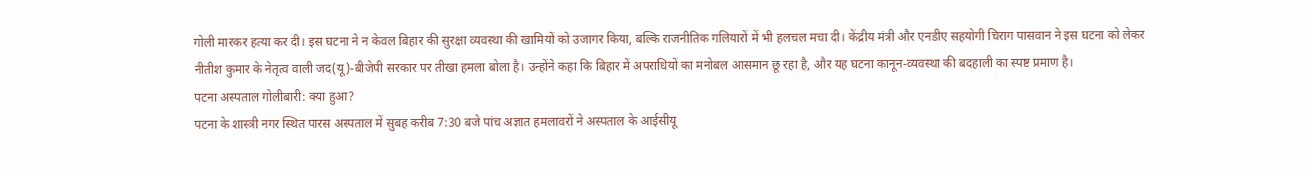गोली मारकर हत्या कर दी। इस घटना ने न केवल बिहार की सुरक्षा व्यवस्था की खामियों को उजागर किया, बल्कि राजनीतिक गलियारों में भी हलचल मचा दी। केंद्रीय मंत्री और एनडीए सहयोगी चिराग पासवान ने इस घटना को लेकर नीतीश कुमार के नेतृत्व वाली जद(यू)-बीजेपी सरकार पर तीखा हमला बोला है। उन्होंने कहा कि बिहार में अपराधियों का मनोबल आसमान छू रहा है, और यह घटना कानून-व्यवस्था की बदहाली का स्पष्ट प्रमाण है।
पटना अस्पताल गोलीबारी: क्या हुआ?
पटना के शास्त्री नगर स्थित पारस अस्पताल में सुबह करीब 7:30 बजे पांच अज्ञात हमलावरों ने अस्पताल के आईसीयू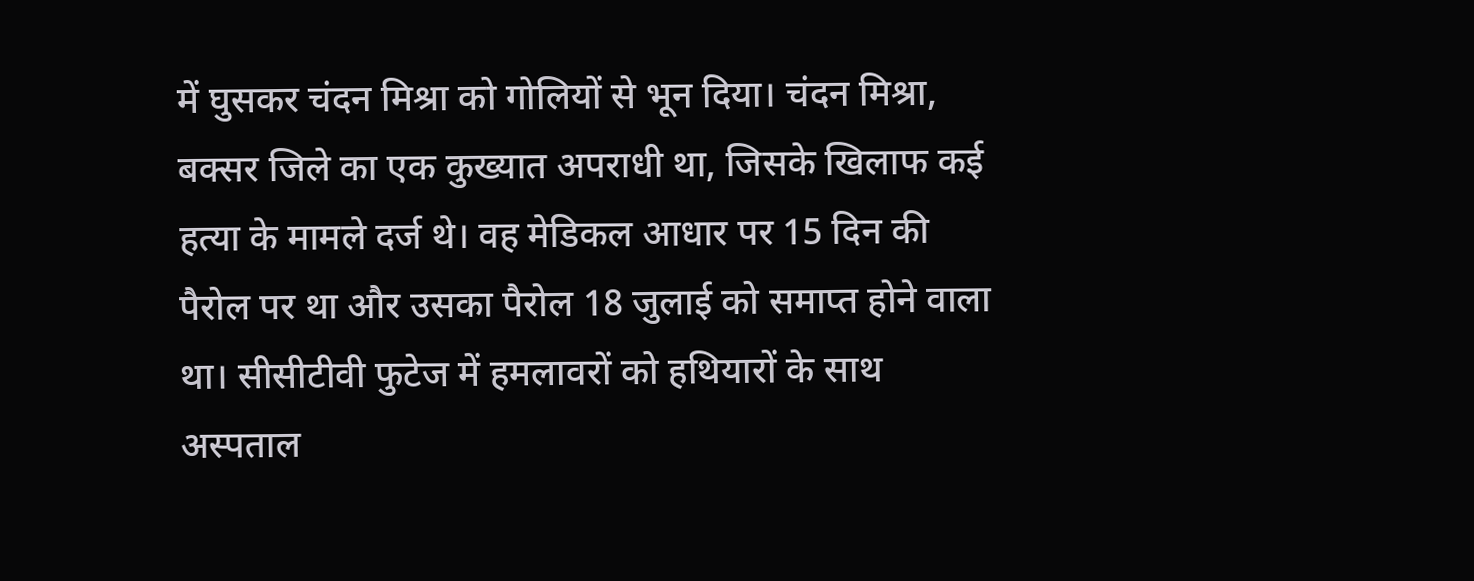में घुसकर चंदन मिश्रा को गोलियों से भून दिया। चंदन मिश्रा, बक्सर जिले का एक कुख्यात अपराधी था, जिसके खिलाफ कई हत्या के मामले दर्ज थे। वह मेडिकल आधार पर 15 दिन की पैरोल पर था और उसका पैरोल 18 जुलाई को समाप्त होने वाला था। सीसीटीवी फुटेज में हमलावरों को हथियारों के साथ अस्पताल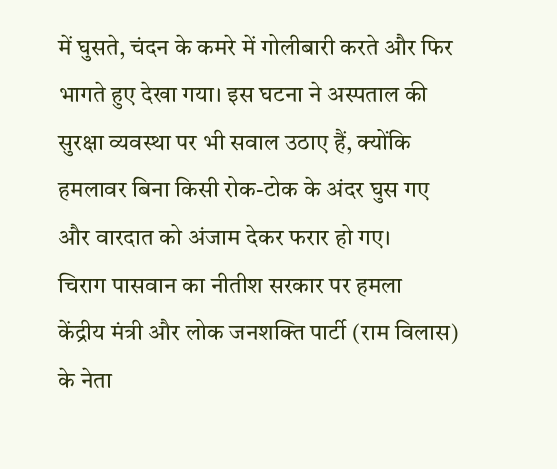में घुसते, चंदन के कमरे में गोलीबारी करते और फिर भागते हुए देखा गया। इस घटना ने अस्पताल की सुरक्षा व्यवस्था पर भी सवाल उठाए हैं, क्योंकि हमलावर बिना किसी रोक-टोक के अंदर घुस गए और वारदात को अंजाम देकर फरार हो गए।
चिराग पासवान का नीतीश सरकार पर हमला
केंद्रीय मंत्री और लोक जनशक्ति पार्टी (राम विलास) के नेता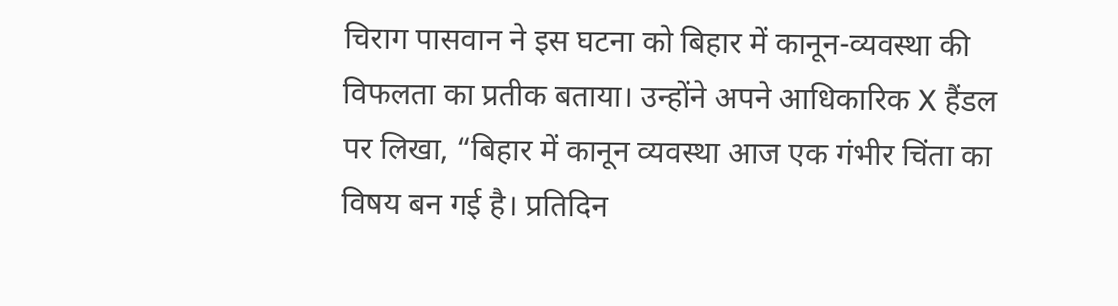चिराग पासवान ने इस घटना को बिहार में कानून-व्यवस्था की विफलता का प्रतीक बताया। उन्होंने अपने आधिकारिक X हैंडल पर लिखा, “बिहार में कानून व्यवस्था आज एक गंभीर चिंता का विषय बन गई है। प्रतिदिन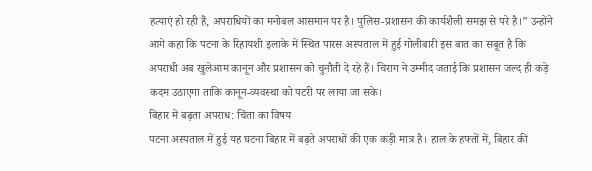हत्याएं हो रही हैं, अपराधियों का मनोबल आसमान पर है। पुलिस-प्रशासन की कार्यशैली समझ से परे है।” उन्होंने आगे कहा कि पटना के रिहायशी इलाके में स्थित पारस अस्पताल में हुई गोलीबारी इस बात का सबूत है कि अपराधी अब खुलेआम कानून और प्रशासन को चुनौती दे रहे हैं। चिराग ने उम्मीद जताई कि प्रशासन जल्द ही कड़े कदम उठाएगा ताकि कानून-व्यवस्था को पटरी पर लाया जा सके।
बिहार में बढ़ता अपराध: चिंता का विषय
पटना अस्पताल में हुई यह घटना बिहार में बढ़ते अपराधों की एक कड़ी मात्र है। हाल के हफ्तों में, बिहार की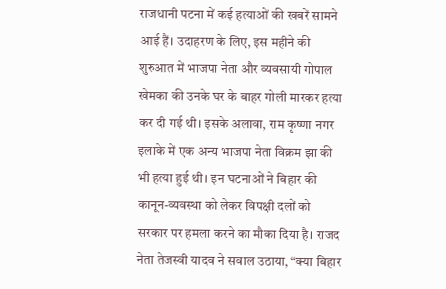राजधानी पटना में कई हत्याओं की खबरें सामने आई हैं। उदाहरण के लिए, इस महीने की शुरुआत में भाजपा नेता और व्यवसायी गोपाल खेमका की उनके घर के बाहर गोली मारकर हत्या कर दी गई थी। इसके अलावा, राम कृष्णा नगर इलाके में एक अन्य भाजपा नेता विक्रम झा की भी हत्या हुई थी। इन घटनाओं ने बिहार की कानून-व्यवस्था को लेकर विपक्षी दलों को सरकार पर हमला करने का मौका दिया है। राजद नेता तेजस्वी यादव ने सवाल उठाया, “क्या बिहार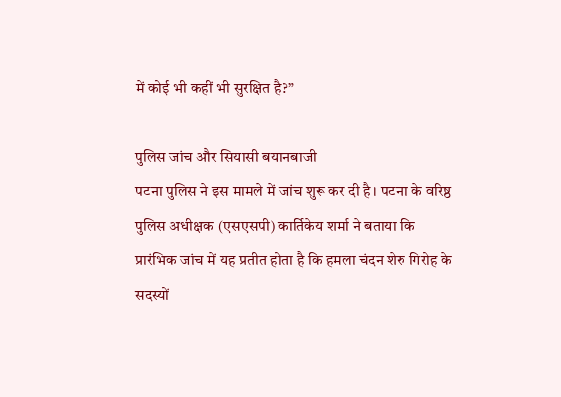में कोई भी कहीं भी सुरक्षित है?”

पुलिस जांच और सियासी बयानबाजी
पटना पुलिस ने इस मामले में जांच शुरू कर दी है। पटना के वरिष्ठ पुलिस अधीक्षक (एसएसपी) कार्तिकेय शर्मा ने बताया कि प्रारंभिक जांच में यह प्रतीत होता है कि हमला चंदन शेरु गिरोह के सदस्यों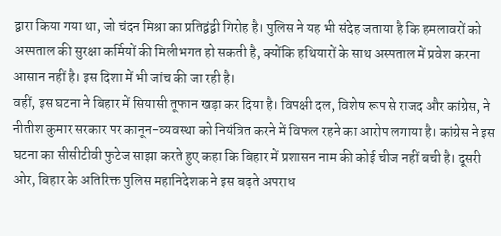द्वारा किया गया था, जो चंदन मिश्रा का प्रतिद्वंद्वी गिरोह है। पुलिस ने यह भी संदेह जताया है कि हमलावरों को अस्पताल की सुरक्षा कर्मियों की मिलीभगत हो सकती है, क्योंकि हथियारों के साथ अस्पताल में प्रवेश करना आसान नहीं है। इस दिशा में भी जांच की जा रही है।
वहीं, इस घटना ने बिहार में सियासी तूफान खड़ा कर दिया है। विपक्षी दल, विशेष रूप से राजद और कांग्रेस, ने नीतीश कुमार सरकार पर कानून-व्यवस्था को नियंत्रित करने में विफल रहने का आरोप लगाया है। कांग्रेस ने इस घटना का सीसीटीवी फुटेज साझा करते हुए कहा कि बिहार में प्रशासन नाम की कोई चीज नहीं बची है। दूसरी ओर, बिहार के अतिरिक्त पुलिस महानिदेशक ने इस बढ़ते अपराध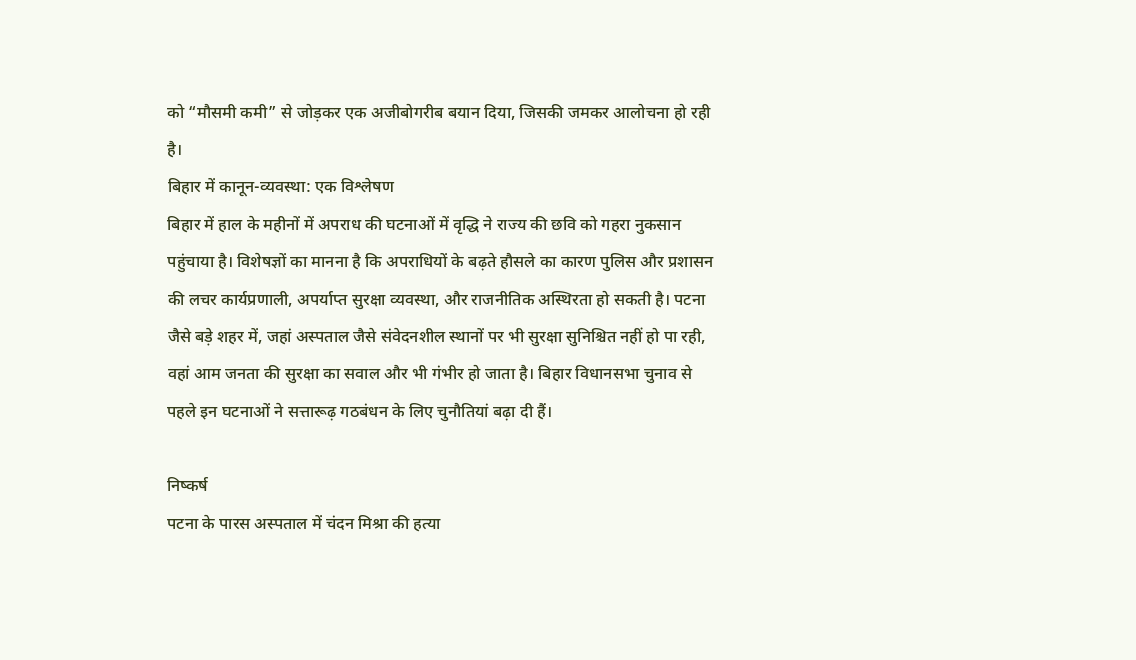को “मौसमी कमी” से जोड़कर एक अजीबोगरीब बयान दिया, जिसकी जमकर आलोचना हो रही है।
बिहार में कानून-व्यवस्था: एक विश्लेषण
बिहार में हाल के महीनों में अपराध की घटनाओं में वृद्धि ने राज्य की छवि को गहरा नुकसान पहुंचाया है। विशेषज्ञों का मानना है कि अपराधियों के बढ़ते हौसले का कारण पुलिस और प्रशासन की लचर कार्यप्रणाली, अपर्याप्त सुरक्षा व्यवस्था, और राजनीतिक अस्थिरता हो सकती है। पटना जैसे बड़े शहर में, जहां अस्पताल जैसे संवेदनशील स्थानों पर भी सुरक्षा सुनिश्चित नहीं हो पा रही, वहां आम जनता की सुरक्षा का सवाल और भी गंभीर हो जाता है। बिहार विधानसभा चुनाव से पहले इन घटनाओं ने सत्तारूढ़ गठबंधन के लिए चुनौतियां बढ़ा दी हैं।

निष्कर्ष
पटना के पारस अस्पताल में चंदन मिश्रा की हत्या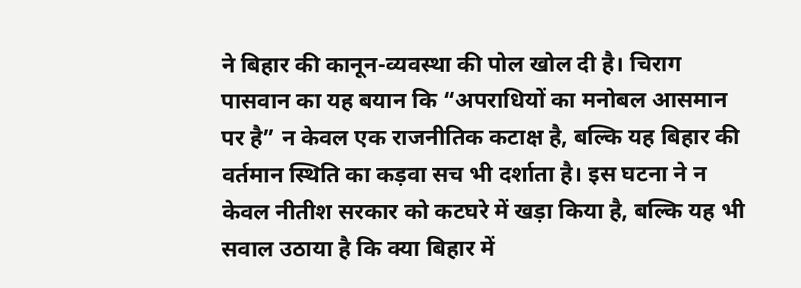ने बिहार की कानून-व्यवस्था की पोल खोल दी है। चिराग पासवान का यह बयान कि “अपराधियों का मनोबल आसमान पर है” न केवल एक राजनीतिक कटाक्ष है, बल्कि यह बिहार की वर्तमान स्थिति का कड़वा सच भी दर्शाता है। इस घटना ने न केवल नीतीश सरकार को कटघरे में खड़ा किया है, बल्कि यह भी सवाल उठाया है कि क्या बिहार में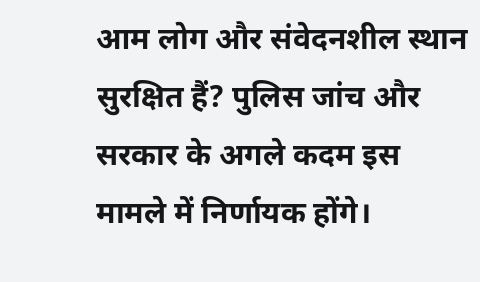आम लोग और संवेदनशील स्थान सुरक्षित हैं? पुलिस जांच और सरकार के अगले कदम इस मामले में निर्णायक होंगे।